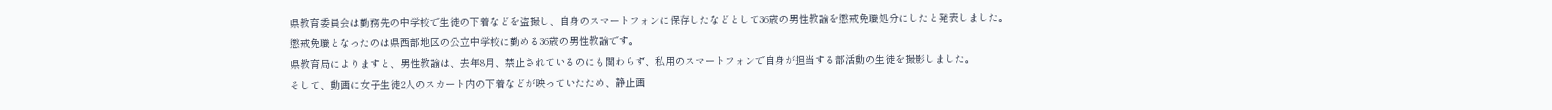県教育委員会は勤務先の中学校で生徒の下着などを盗撮し、自身のスマートフォンに保存したなどとして36歳の男性教諭を懲戒免職処分にしたと発表しました。
懲戒免職となったのは県西部地区の公立中学校に勤める36歳の男性教諭です。
県教育局によりますと、男性教諭は、去年8月、禁止されているのにも関わらず、私用のスマートフォンで自身が担当する部活動の生徒を撮影しました。
そして、動画に女子生徒2人のスカート内の下着などが映っていたため、静止画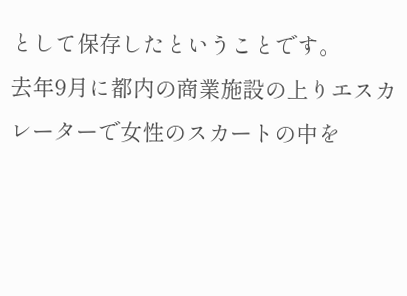として保存したということです。
去年9月に都内の商業施設の上りエスカレーターで女性のスカートの中を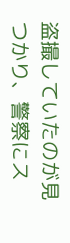盗撮していたのが見つかり、警察にス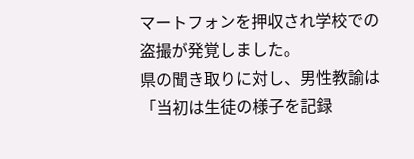マートフォンを押収され学校での盗撮が発覚しました。
県の聞き取りに対し、男性教諭は「当初は生徒の様子を記録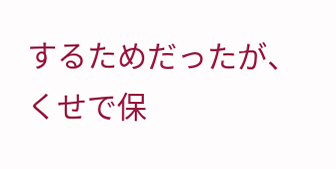するためだったが、くせで保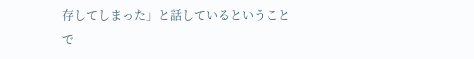存してしまった」と話しているということで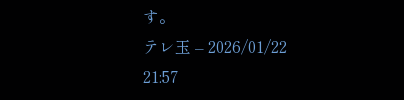す。
テレ玉 – 2026/01/22 21:57